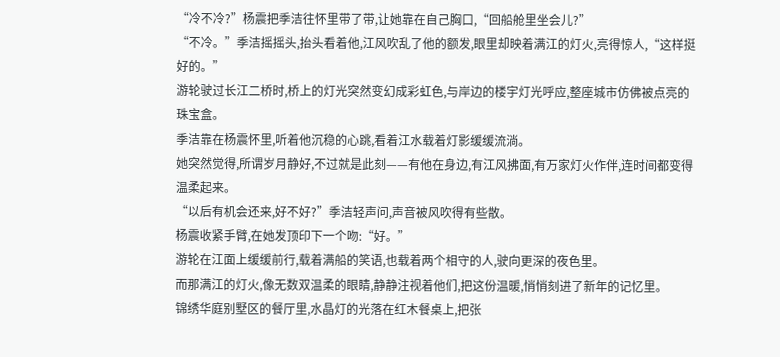“冷不冷?”杨震把季洁往怀里带了带,让她靠在自己胸口,“回船舱里坐会儿?”
“不冷。”季洁摇摇头,抬头看着他,江风吹乱了他的额发,眼里却映着满江的灯火,亮得惊人,“这样挺好的。”
游轮驶过长江二桥时,桥上的灯光突然变幻成彩虹色,与岸边的楼宇灯光呼应,整座城市仿佛被点亮的珠宝盒。
季洁靠在杨震怀里,听着他沉稳的心跳,看着江水载着灯影缓缓流淌。
她突然觉得,所谓岁月静好,不过就是此刻——有他在身边,有江风拂面,有万家灯火作伴,连时间都变得温柔起来。
“以后有机会还来,好不好?”季洁轻声问,声音被风吹得有些散。
杨震收紧手臂,在她发顶印下一个吻:“好。”
游轮在江面上缓缓前行,载着满船的笑语,也载着两个相守的人,驶向更深的夜色里。
而那满江的灯火,像无数双温柔的眼睛,静静注视着他们,把这份温暖,悄悄刻进了新年的记忆里。
锦绣华庭别墅区的餐厅里,水晶灯的光落在红木餐桌上,把张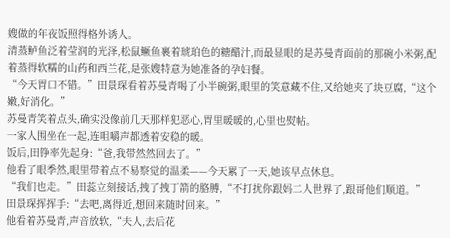嫂做的年夜饭照得格外诱人。
清蒸鲈鱼泛着莹润的光泽,松鼠鳜鱼裹着琥珀色的糖醋汁,而最显眼的是苏曼青面前的那碗小米粥,配着蒸得软糯的山药和西兰花,是张嫂特意为她准备的孕妇餐。
“今天胃口不错。”田景琛看着苏曼青喝了小半碗粥,眼里的笑意藏不住,又给她夹了块豆腐,“这个嫩,好消化。”
苏曼青笑着点头,确实没像前几天那样犯恶心,胃里暖暖的,心里也熨帖。
一家人围坐在一起,连咀嚼声都透着安稳的暖。
饭后,田铮率先起身:“爸,我带然然回去了。”
他看了眼季然,眼里带着点不易察觉的温柔——今天累了一天,她该早点休息。
“我们也走。”田蕊立刻接话,拽了拽丁箭的胳膊,“不打扰你跟妈二人世界了,跟哥他们顺道。”
田景琛挥挥手:“去吧,离得近,想回来随时回来。”
他看着苏曼青,声音放软,“夫人,去后花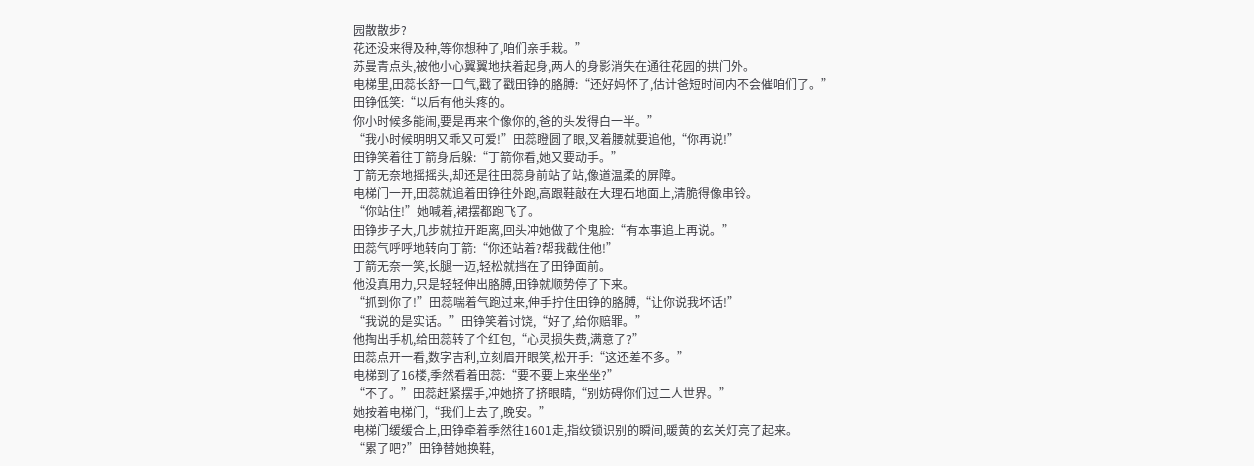园散散步?
花还没来得及种,等你想种了,咱们亲手栽。”
苏曼青点头,被他小心翼翼地扶着起身,两人的身影消失在通往花园的拱门外。
电梯里,田蕊长舒一口气,戳了戳田铮的胳膊:“还好妈怀了,估计爸短时间内不会催咱们了。”
田铮低笑:“以后有他头疼的。
你小时候多能闹,要是再来个像你的,爸的头发得白一半。”
“我小时候明明又乖又可爱!”田蕊瞪圆了眼,叉着腰就要追他,“你再说!”
田铮笑着往丁箭身后躲:“丁箭你看,她又要动手。”
丁箭无奈地摇摇头,却还是往田蕊身前站了站,像道温柔的屏障。
电梯门一开,田蕊就追着田铮往外跑,高跟鞋敲在大理石地面上,清脆得像串铃。
“你站住!”她喊着,裙摆都跑飞了。
田铮步子大,几步就拉开距离,回头冲她做了个鬼脸:“有本事追上再说。”
田蕊气呼呼地转向丁箭:“你还站着?帮我截住他!”
丁箭无奈一笑,长腿一迈,轻松就挡在了田铮面前。
他没真用力,只是轻轻伸出胳膊,田铮就顺势停了下来。
“抓到你了!”田蕊喘着气跑过来,伸手拧住田铮的胳膊,“让你说我坏话!”
“我说的是实话。”田铮笑着讨饶,“好了,给你赔罪。”
他掏出手机,给田蕊转了个红包,“心灵损失费,满意了?”
田蕊点开一看,数字吉利,立刻眉开眼笑,松开手:“这还差不多。”
电梯到了16楼,季然看着田蕊:“要不要上来坐坐?”
“不了。”田蕊赶紧摆手,冲她挤了挤眼睛,“别妨碍你们过二人世界。”
她按着电梯门,“我们上去了,晚安。”
电梯门缓缓合上,田铮牵着季然往1601走,指纹锁识别的瞬间,暖黄的玄关灯亮了起来。
“累了吧?”田铮替她换鞋,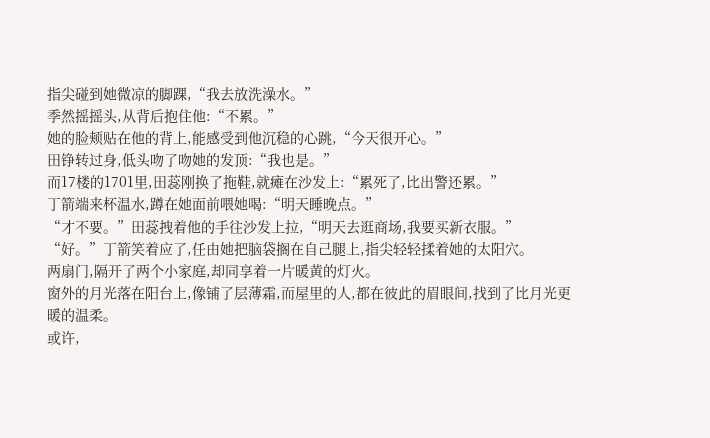指尖碰到她微凉的脚踝,“我去放洗澡水。”
季然摇摇头,从背后抱住他:“不累。”
她的脸颊贴在他的背上,能感受到他沉稳的心跳,“今天很开心。”
田铮转过身,低头吻了吻她的发顶:“我也是。”
而17楼的1701里,田蕊刚换了拖鞋,就瘫在沙发上:“累死了,比出警还累。”
丁箭端来杯温水,蹲在她面前喂她喝:“明天睡晚点。”
“才不要。”田蕊拽着他的手往沙发上拉,“明天去逛商场,我要买新衣服。”
“好。”丁箭笑着应了,任由她把脑袋搁在自己腿上,指尖轻轻揉着她的太阳穴。
两扇门,隔开了两个小家庭,却同享着一片暖黄的灯火。
窗外的月光落在阳台上,像铺了层薄霜,而屋里的人,都在彼此的眉眼间,找到了比月光更暖的温柔。
或许,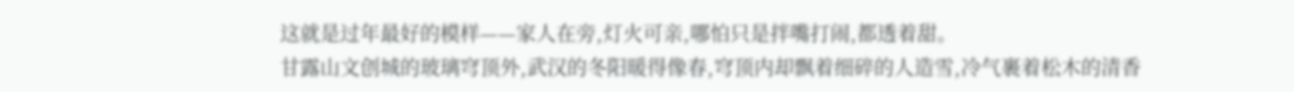这就是过年最好的模样——家人在旁,灯火可亲,哪怕只是拌嘴打闹,都透着甜。
甘露山文创城的玻璃穹顶外,武汉的冬阳暖得像春,穹顶内却飘着细碎的人造雪,冷气裹着松木的清香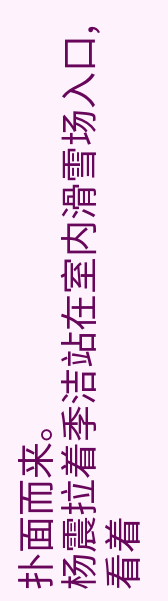扑面而来。
杨震拉着季洁站在室内滑雪场入口,看着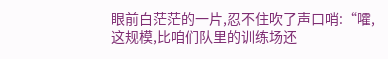眼前白茫茫的一片,忍不住吹了声口哨:“嚯,这规模,比咱们队里的训练场还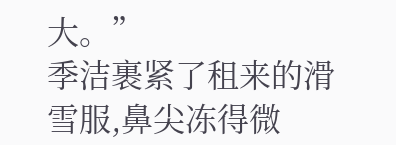大。”
季洁裹紧了租来的滑雪服,鼻尖冻得微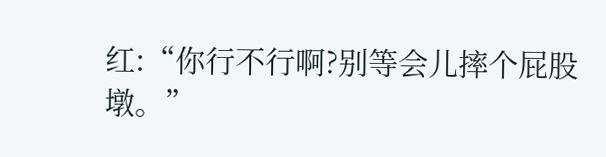红:“你行不行啊?别等会儿摔个屁股墩。”